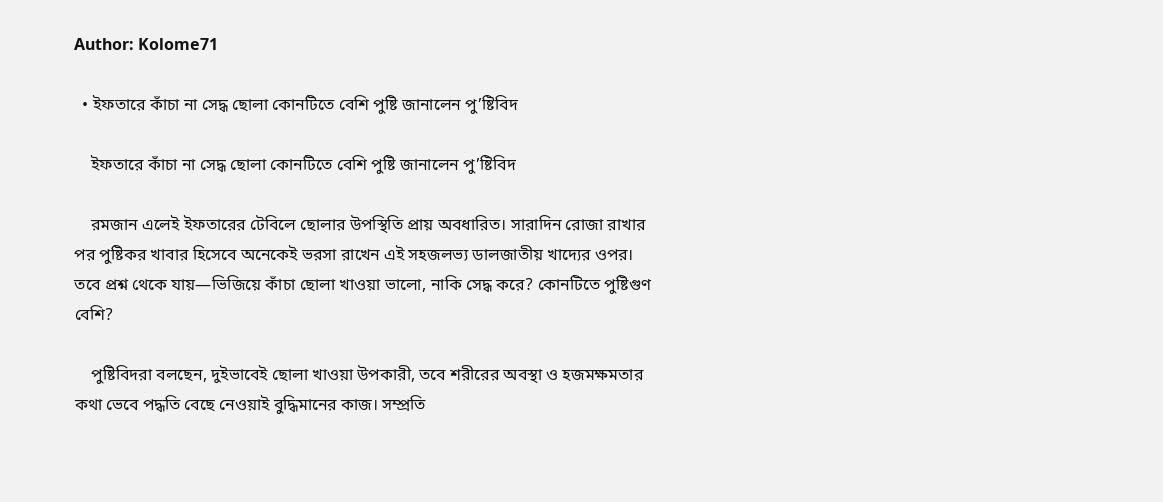Author: Kolome71

  • ইফতারে কাঁচা না সেদ্ধ ছোলা কোনটিতে বেশি পুষ্টি জানালেন পু’ষ্টিবিদ

    ইফতারে কাঁচা না সেদ্ধ ছোলা কোনটিতে বেশি পুষ্টি জানালেন পু’ষ্টিবিদ

    রমজান এলেই ইফতারের টেবিলে ছোলার উপস্থিতি প্রায় অবধারিত। সারাদিন রোজা রাখার পর পুষ্টিকর খাবার হিসেবে অনেকেই ভরসা রাখেন এই সহজলভ্য ডালজাতীয় খাদ্যের ওপর। তবে প্রশ্ন থেকে যায়—ভিজিয়ে কাঁচা ছোলা খাওয়া ভালো, নাকি সেদ্ধ করে? কোনটিতে পুষ্টিগুণ বেশি?

    পুষ্টিবিদরা বলছেন, দুইভাবেই ছোলা খাওয়া উপকারী, তবে শরীরের অবস্থা ও হজমক্ষমতার কথা ভেবে পদ্ধতি বেছে নেওয়াই বুদ্ধিমানের কাজ। সম্প্রতি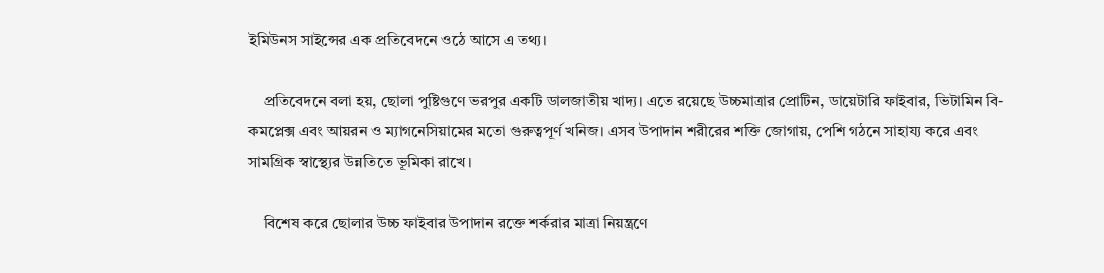ইমিউনস সাইন্সের এক প্রতিবেদনে ওঠে আসে এ তথ্য।

    প্রতিবেদনে বলা হয়, ছোলা পুষ্টিগুণে ভরপুর একটি ডালজাতীয় খাদ্য। এতে রয়েছে উচ্চমাত্রার প্রোটিন, ডায়েটারি ফাইবার, ভিটামিন বি-কমপ্লেক্স এবং আয়রন ও ম্যাগনেসিয়ামের মতো গুরুত্বপূর্ণ খনিজ। এসব উপাদান শরীরের শক্তি জোগায়, পেশি গঠনে সাহায্য করে এবং সামগ্রিক স্বাস্থ্যের উন্নতিতে ভূমিকা রাখে।

    বিশেষ করে ছোলার উচ্চ ফাইবার উপাদান রক্তে শর্করার মাত্রা নিয়ন্ত্রণে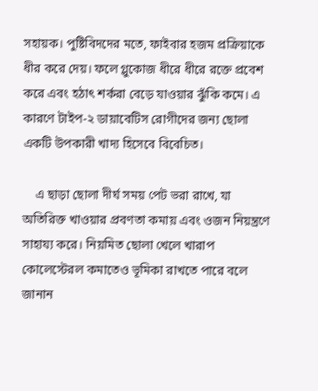সহায়ক। পুষ্টিবিদদের মতে, ফাইবার হজম প্রক্রিয়াকে ধীর করে দেয়। ফলে গ্লুকোজ ধীরে ধীরে রক্তে প্রবেশ করে এবং হঠাৎ শর্করা বেড়ে যাওয়ার ঝুঁকি কমে। এ কারণে টাইপ-২ ডায়াবেটিস রোগীদের জন্য ছোলা একটি উপকারী খাদ্য হিসেবে বিবেচিত।

    এ ছাড়া ছোলা দীর্ঘ সময় পেট ভরা রাখে, যা অতিরিক্ত খাওয়ার প্রবণতা কমায় এবং ওজন নিয়ন্ত্রণে সাহায্য করে। নিয়মিত ছোলা খেলে খারাপ কোলেস্টেরল কমাতেও ভূমিকা রাখতে পারে বলে জানান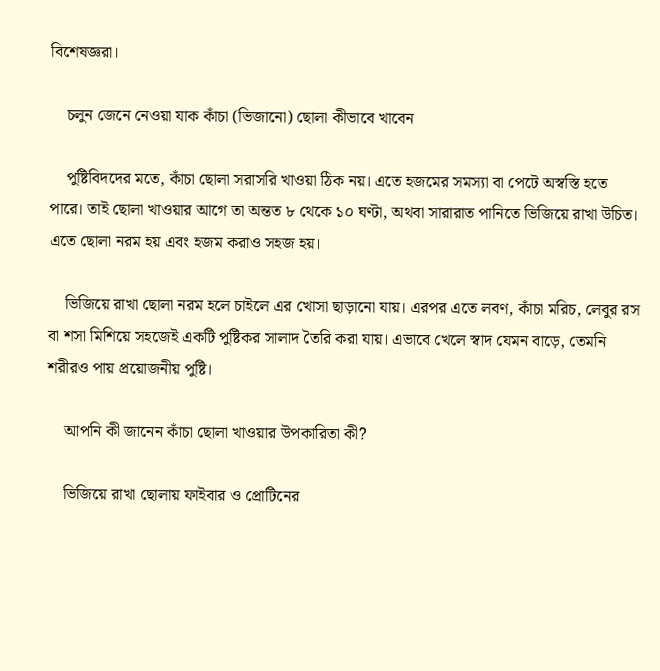বিশেষজ্ঞরা।

    চলুন জেনে নেওয়া যাক কাঁচা (ভিজানো) ছোলা কীভাবে খাবেন

    পুষ্টিবিদদের মতে, কাঁচা ছোলা সরাসরি খাওয়া ঠিক নয়। এতে হজমের সমস্যা বা পেটে অস্বস্তি হতে পারে। তাই ছোলা খাওয়ার আগে তা অন্তত ৮ থেকে ১০ ঘণ্টা, অথবা সারারাত পানিতে ভিজিয়ে রাখা উচিত। এতে ছোলা নরম হয় এবং হজম করাও সহজ হয়।

    ভিজিয়ে রাখা ছোলা নরম হলে চাইলে এর খোসা ছাড়ানো যায়। এরপর এতে লবণ, কাঁচা মরিচ, লেবুর রস বা শসা মিশিয়ে সহজেই একটি পুষ্টিকর সালাদ তৈরি করা যায়। এভাবে খেলে স্বাদ যেমন বাড়ে, তেমনি শরীরও পায় প্রয়োজনীয় পুষ্টি।

    আপনি কী জানেন কাঁচা ছোলা খাওয়ার উপকারিতা কী?

    ভিজিয়ে রাখা ছোলায় ফাইবার ও প্রোটিনের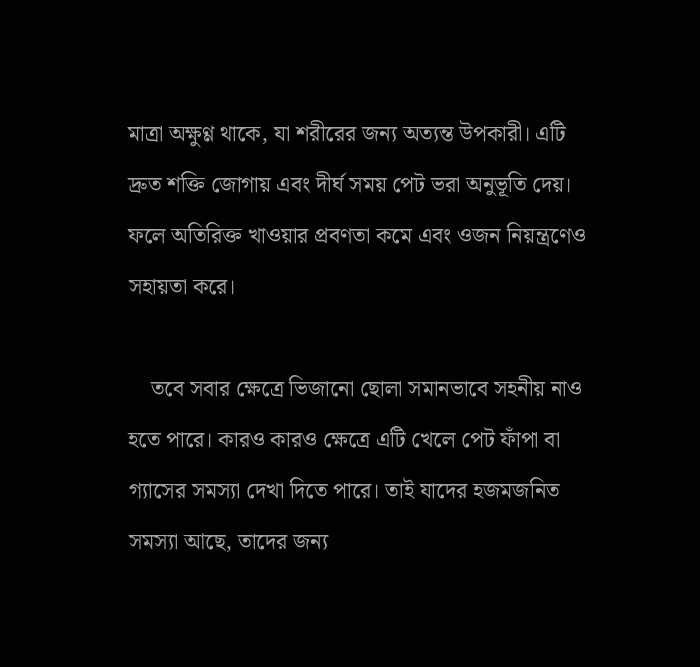মাত্রা অক্ষুণ্ণ থাকে, যা শরীরের জন্য অত্যন্ত উপকারী। এটি দ্রুত শক্তি জোগায় এবং দীর্ঘ সময় পেট ভরা অনুভূতি দেয়। ফলে অতিরিক্ত খাওয়ার প্রবণতা কমে এবং ওজন নিয়ন্ত্রণেও সহায়তা করে।

    তবে সবার ক্ষেত্রে ভিজানো ছোলা সমানভাবে সহনীয় নাও হতে পারে। কারও কারও ক্ষেত্রে এটি খেলে পেট ফাঁপা বা গ্যাসের সমস্যা দেখা দিতে পারে। তাই যাদের হজমজনিত সমস্যা আছে, তাদের জন্য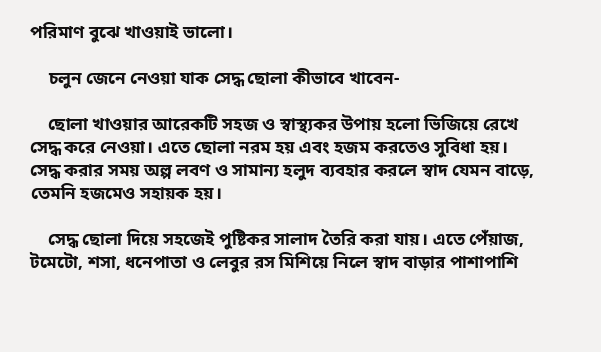পরিমাণ বুঝে খাওয়াই ভালো।

    চলুন জেনে নেওয়া যাক সেদ্ধ ছোলা কীভাবে খাবেন-

    ছোলা খাওয়ার আরেকটি সহজ ও স্বাস্থ্যকর উপায় হলো ভিজিয়ে রেখে সেদ্ধ করে নেওয়া। এতে ছোলা নরম হয় এবং হজম করতেও সুবিধা হয়। সেদ্ধ করার সময় অল্প লবণ ও সামান্য হলুদ ব্যবহার করলে স্বাদ যেমন বাড়ে, তেমনি হজমেও সহায়ক হয়।

    সেদ্ধ ছোলা দিয়ে সহজেই পুষ্টিকর সালাদ তৈরি করা যায়। এতে পেঁয়াজ, টমেটো, শসা, ধনেপাতা ও লেবুর রস মিশিয়ে নিলে স্বাদ বাড়ার পাশাপাশি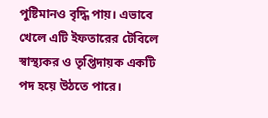পুষ্টিমানও বৃদ্ধি পায়। এভাবে খেলে এটি ইফতারের টেবিলে স্বাস্থ্যকর ও তৃপ্তিদায়ক একটি পদ হয়ে উঠতে পারে।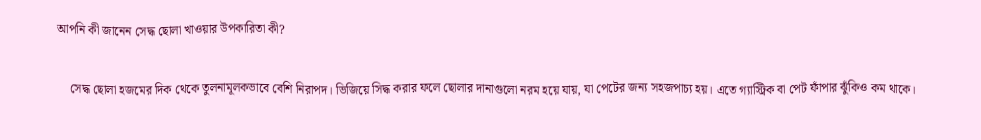আপনি কী জানেন সেদ্ধ ছোলা খাওয়ার উপকারিতা কী?

    সেদ্ধ ছোলা হজমের দিক থেকে তুলনামূলকভাবে বেশি নিরাপদ। ভিজিয়ে সিদ্ধ করার ফলে ছোলার দানাগুলো নরম হয়ে যায়, যা পেটের জন্য সহজপাচ্য হয়। এতে গ্যাস্ট্রিক বা পেট ফাঁপার ঝুঁকিও কম থাকে।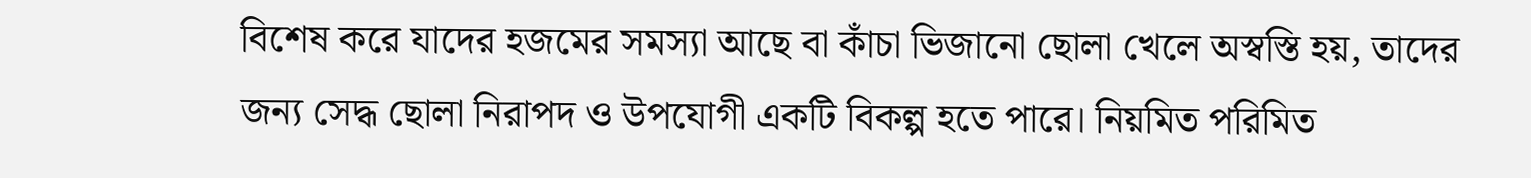বিশেষ করে যাদের হজমের সমস্যা আছে বা কাঁচা ভিজানো ছোলা খেলে অস্বস্তি হয়, তাদের জন্য সেদ্ধ ছোলা নিরাপদ ও উপযোগী একটি বিকল্প হতে পারে। নিয়মিত পরিমিত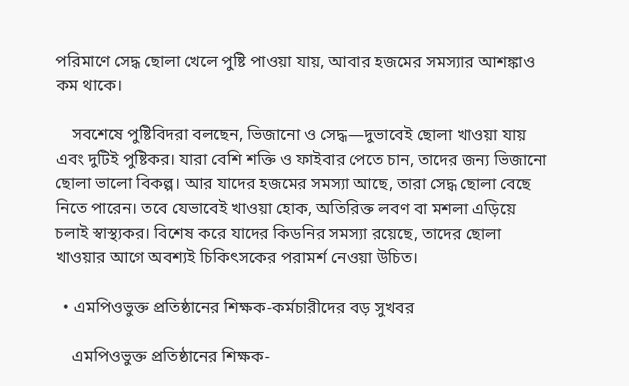পরিমাণে সেদ্ধ ছোলা খেলে পুষ্টি পাওয়া যায়, আবার হজমের সমস্যার আশঙ্কাও কম থাকে।

    সবশেষে পুষ্টিবিদরা বলছেন, ভিজানো ও সেদ্ধ—দুভাবেই ছোলা খাওয়া যায় এবং দুটিই পুষ্টিকর। যারা বেশি শক্তি ও ফাইবার পেতে চান, তাদের জন্য ভিজানো ছোলা ভালো বিকল্প। আর যাদের হজমের সমস্যা আছে, তারা সেদ্ধ ছোলা বেছে নিতে পারেন। তবে যেভাবেই খাওয়া হোক, অতিরিক্ত লবণ বা মশলা এড়িয়ে চলাই স্বাস্থ্যকর। বিশেষ করে যাদের কিডনির সমস্যা রয়েছে, তাদের ছোলা খাওয়ার আগে অবশ্যই চিকিৎসকের পরামর্শ নেওয়া উচিত।

  • এমপিওভুক্ত প্রতিষ্ঠানের শিক্ষক-কর্মচারীদের বড় সুখবর

    এমপিওভুক্ত প্রতিষ্ঠানের শিক্ষক-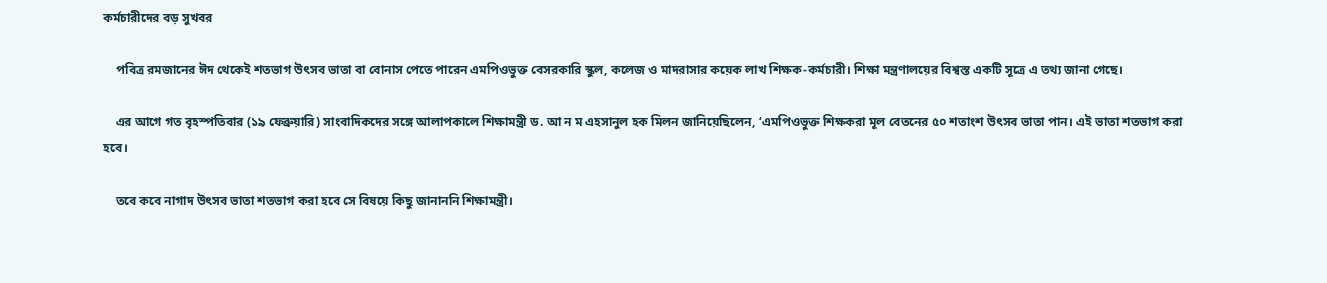কর্মচারীদের বড় সুখবর

    পবিত্র রমজানের ঈদ থেকেই শতভাগ উৎসব ভাতা বা বোনাস পেতে পারেন এমপিওভুক্ত বেসরকারি স্কুল, কলেজ ও মাদরাসার কয়েক লাখ শিক্ষক-কর্মচারী। শিক্ষা মন্ত্রণালয়ের বিশ্বস্ত একটি সূত্রে এ তথ্য জানা গেছে।

    এর আগে গত বৃহস্পতিবার (১৯ ফেব্রুয়ারি) সাংবাদিকদের সঙ্গে আলাপকালে শিক্ষামন্ত্রী ড. আ ন ম এহসানুল হক মিলন জানিয়েছিলেন, ‘এমপিওভুক্ত শিক্ষকরা মূল বেতনের ৫০ শতাংশ উৎসব ভাতা পান। এই ভাতা শতভাগ করা হবে।

    তবে কবে নাগাদ উৎসব ভাতা শতভাগ করা হবে সে বিষয়ে কিছু জানাননি শিক্ষামন্ত্রী।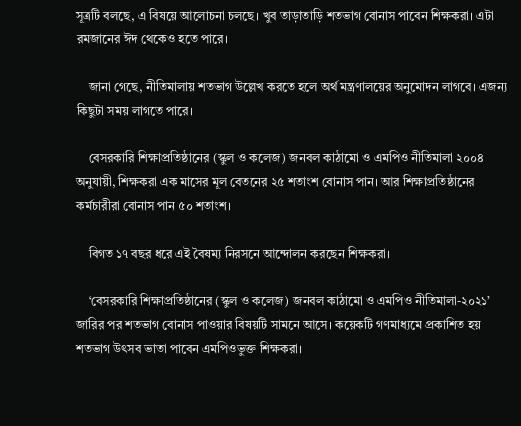সূত্রটি বলছে, এ বিষয়ে আলোচনা চলছে। খুব তাড়াতাড়ি শতভাগ বোনাস পাবেন শিক্ষকরা। এটা রমজানের ঈদ থেকেও হতে পারে।

    জানা গেছে, নীতিমালায় শতভাগ উল্লেখ করতে হলে অর্থ মন্ত্রণালয়ের অনুমোদন লাগবে। এজন্য কিছুটা সময় লাগতে পারে।

    বেসরকারি শিক্ষাপ্রতিষ্ঠানের (স্কুল ও কলেজ) জনবল কাঠামো ও এমপিও নীতিমালা ২০০৪ অনুযায়ী, শিক্ষকরা এক মাসের মূল বেতনের ২৫ শতাংশ বোনাস পান। আর শিক্ষাপ্রতিষ্ঠানের কর্মচারীরা বোনাস পান ৫০ শতাংশ।

    বিগত ১৭ বছর ধরে এই বৈষম্য নিরসনে আন্দোলন করছেন শিক্ষকরা।

    ‘বেসরকারি শিক্ষাপ্রতিষ্ঠানের (স্কুল ও কলেজ) জনবল কাঠামো ও এমপিও নীতিমালা-২০২১’ জারির পর শতভাগ বোনাস পাওয়ার বিষয়টি সামনে আসে। কয়েকটি গণমাধ্যমে প্রকাশিত হয় শতভাগ উৎসব ভাতা পাবেন এমপিওভুক্ত শিক্ষকরা।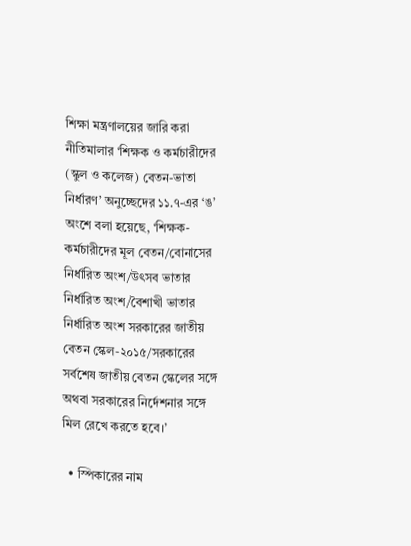শিক্ষা মন্ত্রণালয়ের জারি করা নীতিমালার ‘শিক্ষক ও কর্মচারীদের (স্কুল ও কলেজ) বেতন-ভাতা নির্ধারণ’ অনুচ্ছেদের ১১.৭-এর ‘ঙ’ অংশে বলা হয়েছে, ‘শিক্ষক-কর্মচারীদের মূল বেতন/বোনাসের নির্ধারিত অংশ/উৎসব ভাতার নির্ধারিত অংশ/বৈশাখী ভাতার নির্ধারিত অংশ সরকারের জাতীয় বেতন স্কেল-২০১৫/সরকারের সর্বশেষ জাতীয় বেতন স্কেলের সঙ্গে অথবা সরকারের নির্দেশনার সঙ্গে মিল রেখে করতে হবে।’

  • স্পিকারের নাম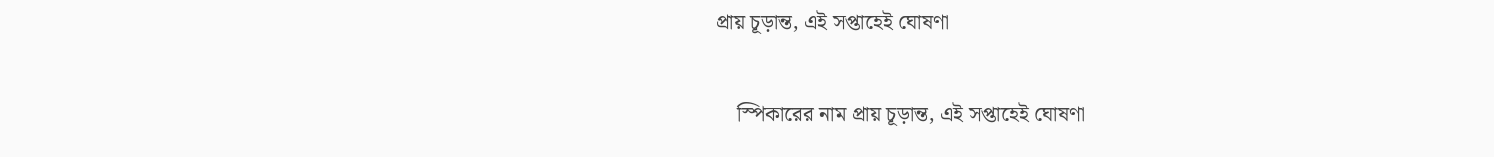প্রায় চূড়ান্ত, এই সপ্তাহেই ঘোষণা

    স্পিকারের নাম প্রায় চূড়ান্ত, এই সপ্তাহেই ঘোষণা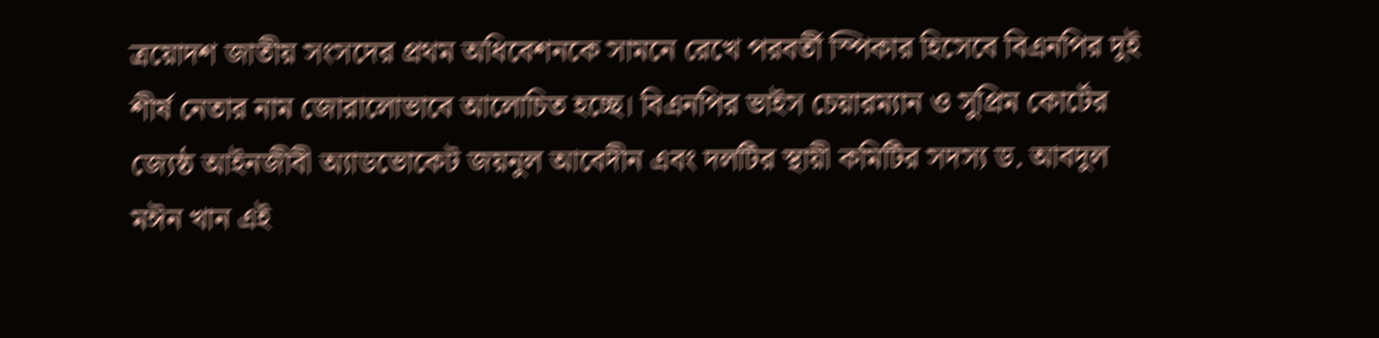ত্রয়োদশ জাতীয় সংসদের প্রথম অধিবেশনকে সামনে রেখে পরবর্তী স্পিকার হিসেবে বিএনপির দুই শীর্ষ নেতার নাম জোরালোভাবে আলোচিত হচ্ছে। বিএনপির ভাইস চেয়ারম্যান ও সুপ্রিম কোর্টের জ্যেষ্ঠ আইনজীবী অ্যাডভোকেট জয়নুল আবেদীন এবং দলটির স্থায়ী কমিটির সদস্য ড. আবদুল মঈন খান এই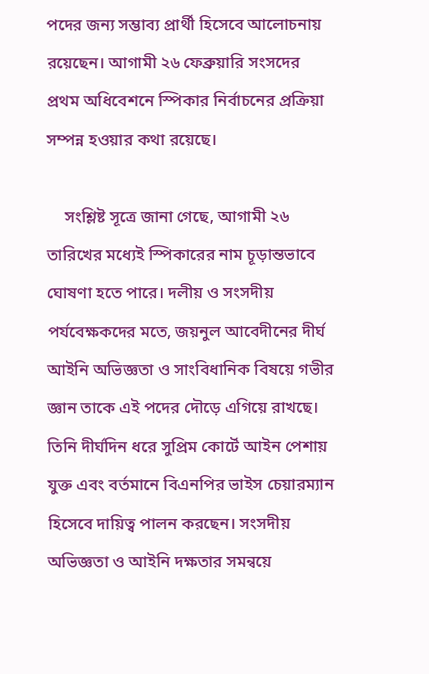পদের জন্য সম্ভাব্য প্রার্থী হিসেবে আলোচনায় রয়েছেন। আগামী ২৬ ফেব্রুয়ারি সংসদের প্রথম অধিবেশনে স্পিকার নির্বাচনের প্রক্রিয়া সম্পন্ন হওয়ার কথা রয়েছে।

    সংশ্লিষ্ট সূত্রে জানা গেছে, আগামী ২৬ তারিখের মধ্যেই স্পিকারের নাম চূড়ান্তভাবে ঘোষণা হতে পারে। দলীয় ও সংসদীয় পর্যবেক্ষকদের মতে, জয়নুল আবেদীনের দীর্ঘ আইনি অভিজ্ঞতা ও সাংবিধানিক বিষয়ে গভীর জ্ঞান তাকে এই পদের দৌড়ে এগিয়ে রাখছে। তিনি দীর্ঘদিন ধরে সুপ্রিম কোর্টে আইন পেশায় যুক্ত এবং বর্তমানে বিএনপির ভাইস চেয়ারম্যান হিসেবে দায়িত্ব পালন করছেন। সংসদীয় অভিজ্ঞতা ও আইনি দক্ষতার সমন্বয়ে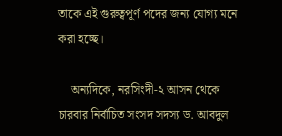তাকে এই গুরুত্বপূর্ণ পদের জন্য যোগ্য মনে করা হচ্ছে।

    অন্যদিকে, নরসিংদী-২ আসন থেকে চারবার নির্বাচিত সংসদ সদস্য ড. আবদুল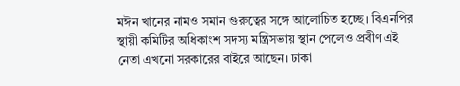মঈন খানের নামও সমান গুরুত্বের সঙ্গে আলোচিত হচ্ছে। বিএনপির স্থায়ী কমিটির অধিকাংশ সদস্য মন্ত্রিসভায় স্থান পেলেও প্রবীণ এই নেতা এখনো সরকারের বাইরে আছেন। ঢাকা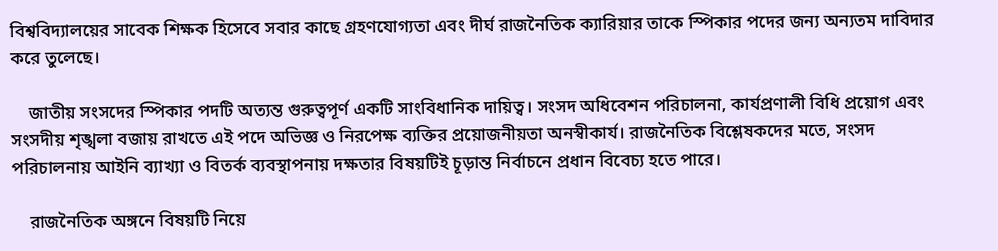বিশ্ববিদ্যালয়ের সাবেক শিক্ষক হিসেবে সবার কাছে গ্রহণযোগ্যতা এবং দীর্ঘ রাজনৈতিক ক্যারিয়ার তাকে স্পিকার পদের জন্য অন্যতম দাবিদার করে তুলেছে।

    জাতীয় সংসদের স্পিকার পদটি অত্যন্ত গুরুত্বপূর্ণ একটি সাংবিধানিক দায়িত্ব। সংসদ অধিবেশন পরিচালনা, কার্যপ্রণালী বিধি প্রয়োগ এবং সংসদীয় শৃঙ্খলা বজায় রাখতে এই পদে অভিজ্ঞ ও নিরপেক্ষ ব্যক্তির প্রয়োজনীয়তা অনস্বীকার্য। রাজনৈতিক বিশ্লেষকদের মতে, সংসদ পরিচালনায় আইনি ব্যাখ্যা ও বিতর্ক ব্যবস্থাপনায় দক্ষতার বিষয়টিই চূড়ান্ত নির্বাচনে প্রধান বিবেচ্য হতে পারে।

    রাজনৈতিক অঙ্গনে বিষয়টি নিয়ে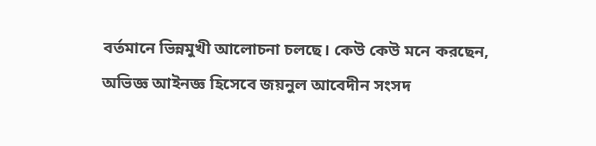বর্তমানে ভিন্নমুখী আলোচনা চলছে। কেউ কেউ মনে করছেন, অভিজ্ঞ আইনজ্ঞ হিসেবে জয়নুল আবেদীন সংসদ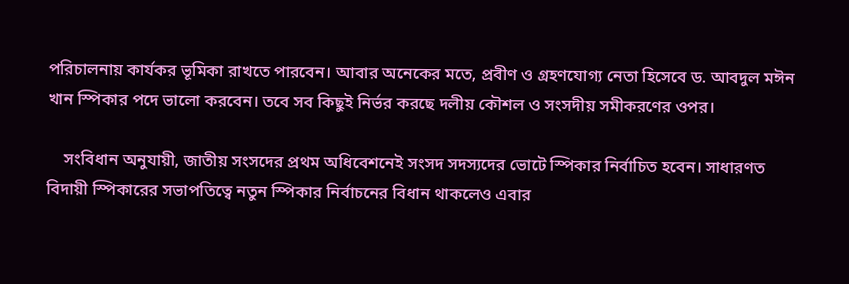পরিচালনায় কার্যকর ভূমিকা রাখতে পারবেন। আবার অনেকের মতে, প্রবীণ ও গ্রহণযোগ্য নেতা হিসেবে ড. আবদুল মঈন খান স্পিকার পদে ভালো করবেন। তবে সব কিছুই নির্ভর করছে দলীয় কৌশল ও সংসদীয় সমীকরণের ওপর।

    সংবিধান অনুযায়ী, জাতীয় সংসদের প্রথম অধিবেশনেই সংসদ সদস্যদের ভোটে স্পিকার নির্বাচিত হবেন। সাধারণত বিদায়ী স্পিকারের সভাপতিত্বে নতুন স্পিকার নির্বাচনের বিধান থাকলেও এবার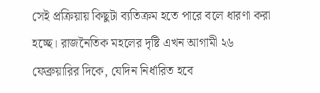সেই প্রক্রিয়ায় কিছুটা ব্যতিক্রম হতে পারে বলে ধারণা করা হচ্ছে। রাজনৈতিক মহলের দৃষ্টি এখন আগামী ২৬ ফেব্রুয়ারির দিকে, যেদিন নির্ধারিত হবে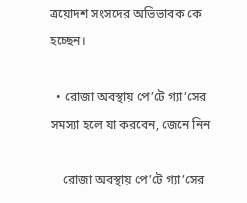ত্রয়োদশ সংসদের অভিভাবক কে হচ্ছেন।

  • রোজা অবস্থায় পে’টে গ্যা’সের সমস্যা হলে যা করবেন, জেনে নিন

    রোজা অবস্থায় পে’টে গ্যা’সের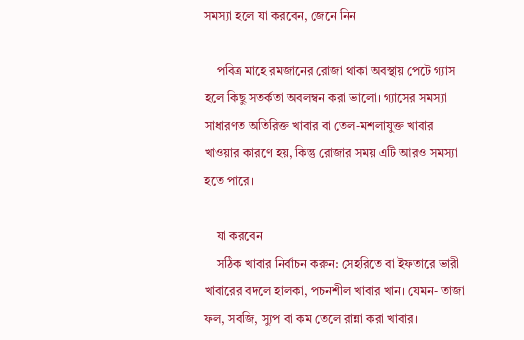সমস্যা হলে যা করবেন, জেনে নিন

    পবিত্র মাহে রমজানের রোজা থাকা অবস্থায় পেটে গ্যাস হলে কিছু সতর্কতা অবলম্বন করা ভালো। গ্যাসের সমস্যা সাধারণত অতিরিক্ত খাবার বা তেল-মশলাযুক্ত খাবার খাওয়ার কারণে হয়, কিন্তু রোজার সময় এটি আরও সমস্যা হতে পারে।

    যা করবেন
    সঠিক খাবার নির্বাচন করুন: সেহরিতে বা ইফতারে ভারী খাবারের বদলে হালকা, পচনশীল খাবার খান। যেমন- তাজা ফল, সবজি, স্যুপ বা কম তেলে রান্না করা খাবার।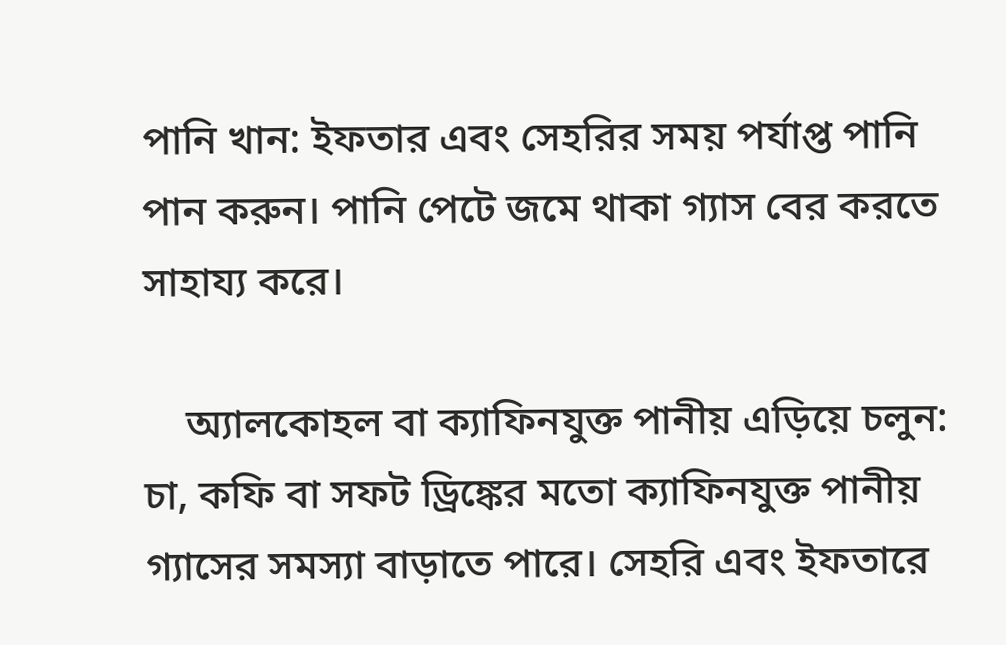পানি খান: ইফতার এবং সেহরির সময় পর্যাপ্ত পানি পান করুন। পানি পেটে জমে থাকা গ্যাস বের করতে সাহায্য করে।

    অ্যালকোহল বা ক্যাফিনযুক্ত পানীয় এড়িয়ে চলুন: চা, কফি বা সফট ড্রিঙ্কের মতো ক্যাফিনযুক্ত পানীয় গ্যাসের সমস্যা বাড়াতে পারে। সেহরি এবং ইফতারে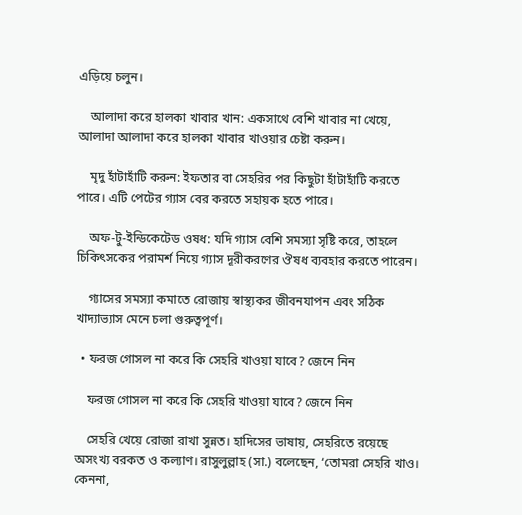এড়িয়ে চলুন।

    আলাদা করে হালকা খাবার খান: একসাথে বেশি খাবার না খেয়ে, আলাদা আলাদা করে হালকা খাবার খাওয়ার চেষ্টা করুন।

    মৃদু হাঁটাহাঁটি করুন: ইফতার বা সেহরির পর কিছুটা হাঁটাহাঁটি করতে পারে। এটি পেটের গ্যাস বের করতে সহায়ক হতে পারে।

    অফ-টু-ইন্ডিকেটেড ওষধ: যদি গ্যাস বেশি সমস্যা সৃষ্টি করে, তাহলে চিকিৎসকের পরামর্শ নিয়ে গ্যাস দূরীকরণের ঔষধ ব্যবহার করতে পারেন।

    গ্যাসের সমস্যা কমাতে রোজায় স্বাস্থ্যকর জীবনযাপন এবং সঠিক খাদ্যাভ্যাস মেনে চলা গুরুত্বপূর্ণ।

  • ফরজ গোসল না করে কি সেহরি খাওয়া যাবে? জেনে নিন

    ফরজ গোসল না করে কি সেহরি খাওয়া যাবে? জেনে নিন

    সেহরি খেয়ে রোজা রাখা সুন্নত। হাদিসের ভাষায়, সেহরিতে রয়েছে অসংখ্য বরকত ও কল্যাণ। রাসুলুল্লাহ (সা.) বলেছেন, ‘তোমরা সেহরি খাও। কেননা,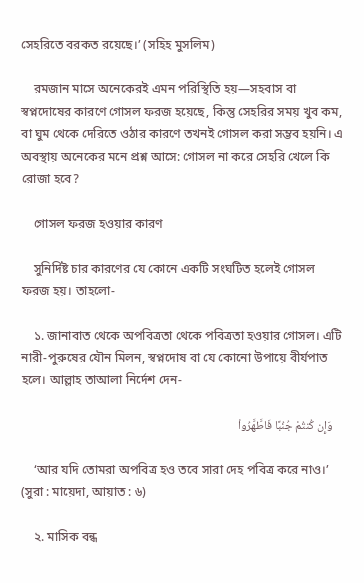সেহরিতে বরকত রয়েছে।’ (সহিহ মুসলিম)

    রমজান মাসে অনেকেরই এমন পরিস্থিতি হয়—সহবাস বা স্বপ্নদোষের কারণে গোসল ফরজ হয়েছে, কিন্তু সেহরির সময় খুব কম, বা ঘুম থেকে দেরিতে ওঠার কারণে তখনই গোসল করা সম্ভব হয়নি। এ অবস্থায় অনেকের মনে প্রশ্ন আসে: গোসল না করে সেহরি খেলে কি রোজা হবে?

    গোসল ফরজ হওয়ার কারণ

    সুনির্দিষ্ট চার কারণের যে কোনে একটি সংঘটিত হলেই গোসল ফরজ হয়। তাহলো-

    ১. জানাবাত থেকে অপবিত্রতা থেকে পবিত্রতা হওয়ার গোসল। এটি নারী-পুরুষের যৌন মিলন, স্বপ্নদোষ বা যে কোনো উপায়ে বীর্যপাত হলে। আল্লাহ তাআলা নির্দেশ দেন-

    وَإِن كُنتُمْ جُنُبًا فَاطَّهَّرُواْ

    ‘আর যদি তোমরা অপবিত্র হও তবে সারা দেহ পবিত্র করে নাও।’ (সুরা : মায়েদা, আয়াত : ৬)

    ২. মাসিক বন্ধ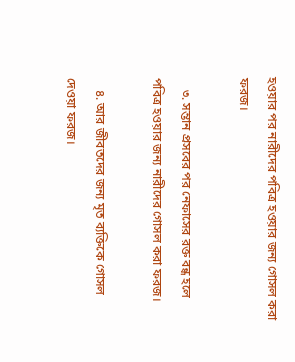হওয়ার পর নারীদের পবিত্র হওয়ার জন্য গোসল করা ফরজ।

    ৩. সন্তান প্রসবের পর নেফাসের রক্ত বন্ধ হলে পবিত্র হওয়ার জন্য নারীদের গোসল করা ফরজ।

    ৪. আর জীবতদের জন্য মৃত ব্যক্তিকে গোসল দেওয়া ফরজ।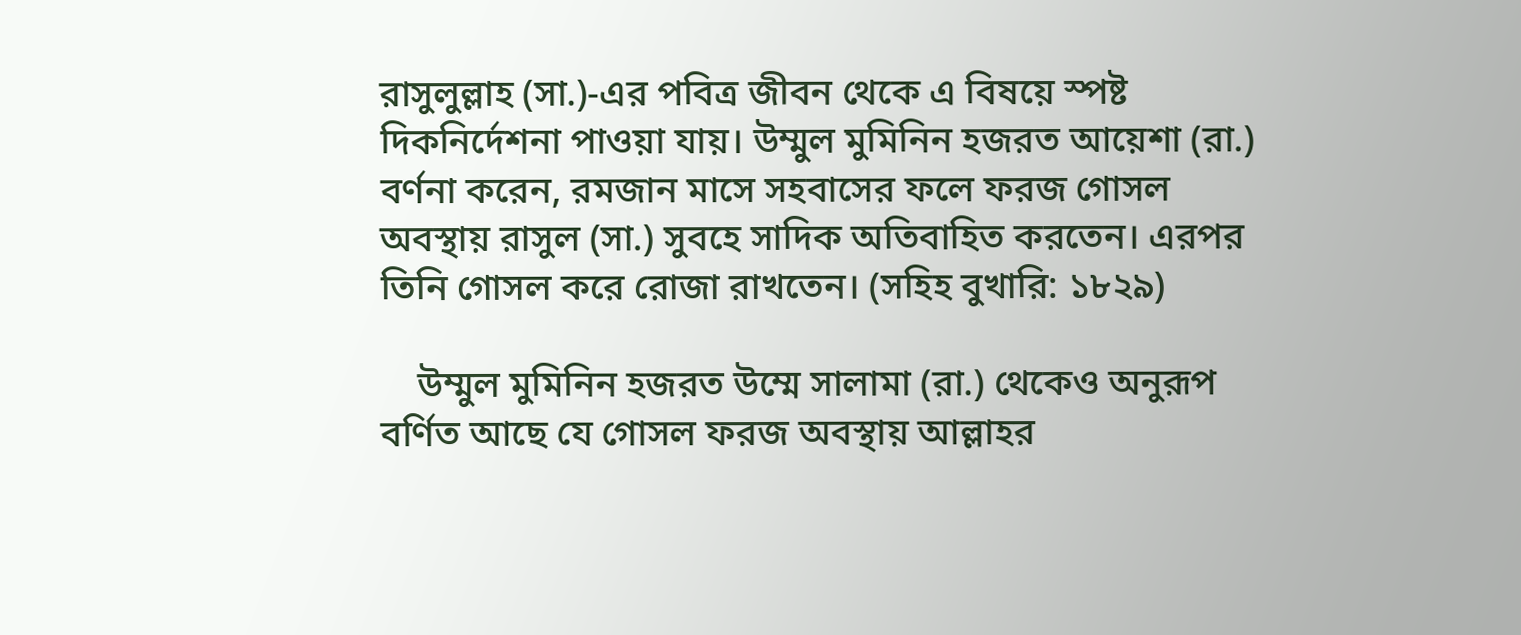রাসুলুল্লাহ (সা.)-এর পবিত্র জীবন থেকে এ বিষয়ে স্পষ্ট দিকনির্দেশনা পাওয়া যায়। উম্মুল মুমিনিন হজরত আয়েশা (রা.) বর্ণনা করেন, রমজান মাসে সহবাসের ফলে ফরজ গোসল অবস্থায় রাসুল (সা.) সুবহে সাদিক অতিবাহিত করতেন। এরপর তিনি গোসল করে রোজা রাখতেন। (সহিহ বুখারি: ১৮২৯)

    উম্মুল মুমিনিন হজরত উম্মে সালামা (রা.) থেকেও অনুরূপ বর্ণিত আছে যে গোসল ফরজ অবস্থায় আল্লাহর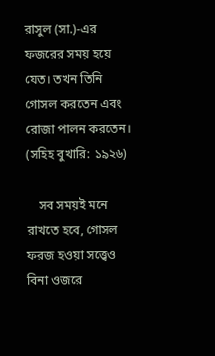রাসুল (সা.)-এর ফজরের সময় হয়ে যেত। তখন তিনি গোসল করতেন এবং রোজা পালন করতেন। (সহিহ বুখারি: ১৯২৬)

    সব সময়ই মনে রাখতে হবে, গোসল ফরজ হওয়া সত্ত্বেও বিনা ওজরে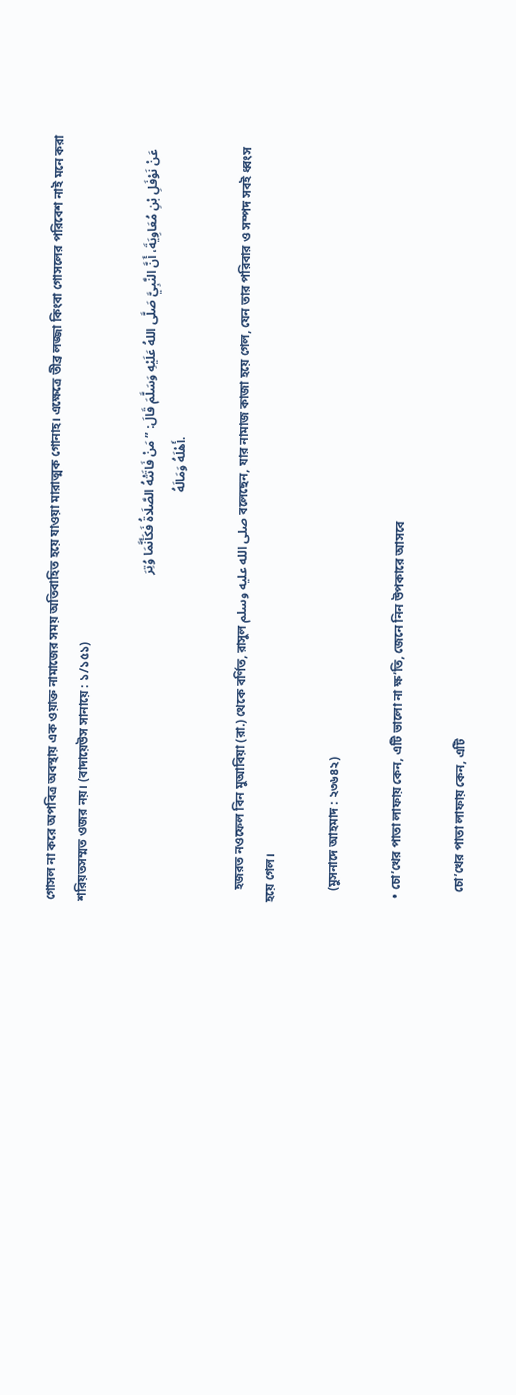গোসল না করে অপবিত্র অবস্থায় এক ওয়াক্ত নামাজের সময় অতিবাহিত হয়ে যাওয়া মারাত্মক গোনাহ। এক্ষেত্রে তীব্র লজ্জা কিংবা গোসলের পরিবেশ নাই মনে করা শরিয়তসম্মত ওজর নয়। (বাদায়েউস সানায়ে : ১/১৫১)

    عَنْ نَوْفَلِ بْنِ مُعَاوِيَةَ، أَنَّ النَّبِيَّ صَلَّى اللهُ عَلَيْهِ وَسَلَّمَ قَالَ: ” مَنْ فَاتَتْهُ الصَّلَاةُ فَكَأَنَّمَا وُتِرَ
                                                                                                .أَهْلَهُ وَمَالَهُ

    হজরত নওফেল বিন মুআবিয়া (রা.) থেকে বর্ণিত, রাসুল صلى الله عليه وسلم বলেছেন, যার নামাজ কাজা হয়ে গেল, যেন তার পরিবার ও সম্পদ সবই ধ্বংস হয়ে গেল।

    (মুসনাদে আহমাদ : ২৩৬৪২)

  • চো’খের পাতা লাফায় কেন, এটি ভালো না ক্ষ’তি, জেনে নিন উপকারে আসবে

    চো’খের পাতা লাফায় কেন, এটি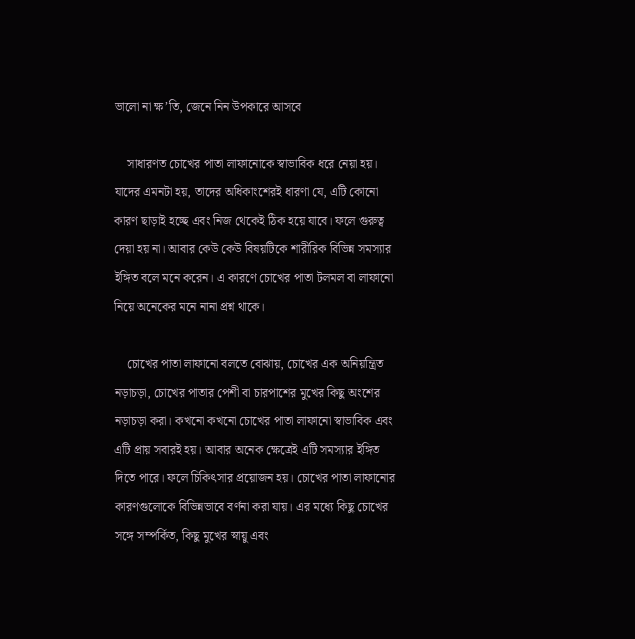ভালো না ক্ষ’তি, জেনে নিন উপকারে আসবে

    সাধারণত চোখের পাতা লাফানোকে স্বাভাবিক ধরে নেয়া হয়। যাদের এমনটা হয়, তাদের অধিকাংশেরই ধারণা যে, এটি কোনো কারণ ছাড়াই হচ্ছে এবং নিজ থেকেই ঠিক হয়ে যাবে। ফলে গুরুত্ব দেয়া হয় না। আবার কেউ কেউ বিষয়টিকে শারীরিক বিভিন্ন সমস্যার ইঙ্গিত বলে মনে করেন। এ কারণে চোখের পাতা টলমল বা লাফানো নিয়ে অনেকের মনে নানা প্রশ্ন থাকে।

    চোখের পাতা লাফানো বলতে বোঝায়, চোখের এক অনিয়ন্ত্রিত নড়াচড়া, চোখের পাতার পেশী বা চারপাশের মুখের কিছু অংশের নড়াচড়া করা। কখনো কখনো চোখের পাতা লাফানো স্বাভাবিক এবং এটি প্রায় সবারই হয়। আবার অনেক ক্ষেত্রেই এটি সমস্যার ইঙ্গিত দিতে পারে। ফলে চিকিৎসার প্রয়োজন হয়। চোখের পাতা লাফানোর কারণগুলোকে বিভিন্নভাবে বর্ণনা করা যায়। এর মধ্যে কিছু চোখের সঙ্গে সম্পর্কিত, কিছু মুখের স্নায়ু এবং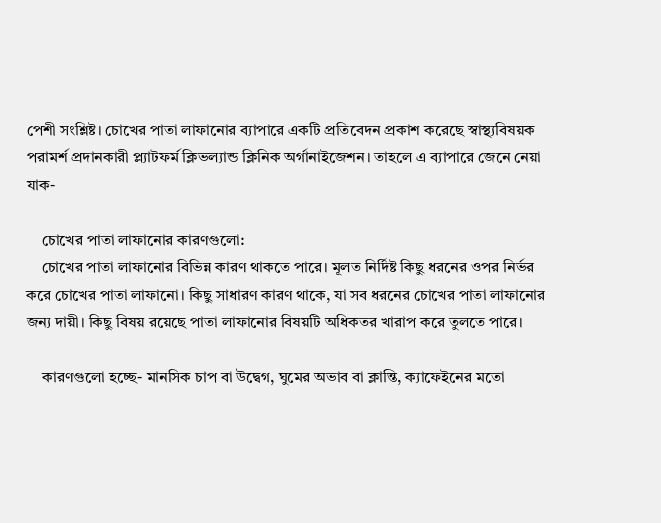পেশী সংশ্লিষ্ট। চোখের পাতা লাফানোর ব্যাপারে একটি প্রতিবেদন প্রকাশ করেছে স্বাস্থ্যবিষয়ক পরামর্শ প্রদানকারী প্ল্যাটফর্ম ক্লিভল্যান্ড ক্লিনিক অর্গানাইজেশন। তাহলে এ ব্যাপারে জেনে নেয়া যাক-

    চোখের পাতা লাফানোর কারণগুলো:
    চোখের পাতা লাফানোর বিভিন্ন কারণ থাকতে পারে। মূলত নির্দিষ্ট কিছু ধরনের ওপর নির্ভর করে চোখের পাতা লাফানো। কিছু সাধারণ কারণ থাকে, যা সব ধরনের চোখের পাতা লাফানোর জন্য দায়ী। কিছু বিষয় রয়েছে পাতা লাফানোর বিষয়টি অধিকতর খারাপ করে তুলতে পারে।

    কারণগুলো হচ্ছে- মানসিক চাপ বা উদ্বেগ, ঘুমের অভাব বা ক্লান্তি, ক্যাফেইনের মতো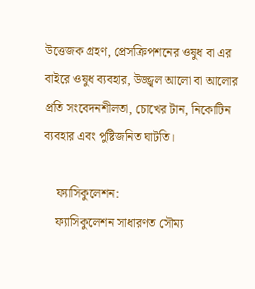উত্তেজক গ্রহণ, প্রেসক্রিপশনের ওষুধ বা এর বাইরে ওষুধ ব্যবহার, উজ্জ্বল আলো বা আলোর প্রতি সংবেদনশীলতা, চোখের টান, নিকোটিন ব্যবহার এবং পুষ্টিজনিত ঘাটতি।

    ফ্যাসিকুলেশন:
    ফ্যাসিকুলেশন সাধারণত সৌম্য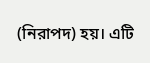(নিরাপদ) হয়। এটি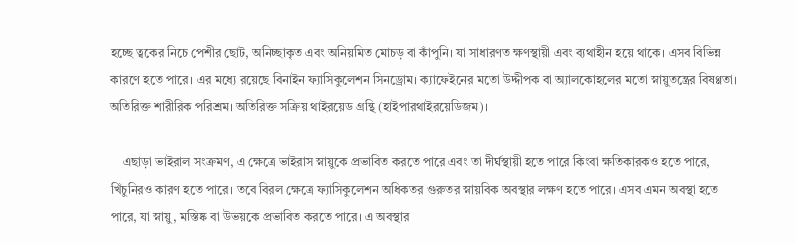হচ্ছে ত্বকের নিচে পেশীর ছোট, অনিচ্ছাকৃত এবং অনিয়মিত মোচড় বা কাঁপুনি। যা সাধারণত ক্ষণস্থায়ী এবং ব্যথাহীন হয়ে থাকে। এসব বিভিন্ন কারণে হতে পারে। এর মধ্যে রয়েছে বিনাইন ফ্যাসিকুলেশন সিনড্রোম। ক্যাফেইনের মতো উদ্দীপক বা অ্যালকোহলের মতো স্নায়ুতন্ত্রের বিষণ্ণতা। অতিরিক্ত শারীরিক পরিশ্রম। অতিরিক্ত সক্রিয় থাইরয়েড গ্রন্থি (হাইপারথাইরয়েডিজম)।

    এছাড়া ভাইরাল সংক্রমণ, এ ক্ষেত্রে ভাইরাস স্নায়ুকে প্রভাবিত করতে পারে এবং তা দীর্ঘস্থায়ী হতে পারে কিংবা ক্ষতিকারকও হতে পারে, খিঁচুনিরও কারণ হতে পারে। তবে বিরল ক্ষেত্রে ফ্যাসিকুলেশন অধিকতর গুরুতর স্নায়বিক অবস্থার লক্ষণ হতে পারে। এসব এমন অবস্থা হতে পারে, যা স্নায়ু, মস্তিষ্ক বা উভয়কে প্রভাবিত করতে পারে। এ অবস্থার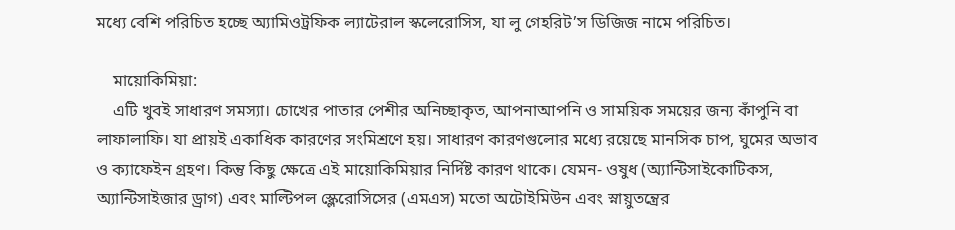মধ্যে বেশি পরিচিত হচ্ছে অ্যামিওট্রফিক ল্যাটেরাল স্কলেরোসিস, যা লু গেহরিট’স ডিজিজ নামে পরিচিত।

    মায়োকিমিয়া:
    এটি খুবই সাধারণ সমস্যা। চোখের পাতার পেশীর অনিচ্ছাকৃত, আপনাআপনি ও সাময়িক সময়ের জন্য কাঁপুনি বা লাফালাফি। যা প্রায়ই একাধিক কারণের সংমিশ্রণে হয়। সাধারণ কারণগুলোর মধ্যে রয়েছে মানসিক চাপ, ঘুমের অভাব ও ক্যাফেইন গ্রহণ। কিন্তু কিছু ক্ষেত্রে এই মায়োকিমিয়ার নির্দিষ্ট কারণ থাকে। যেমন- ওষুধ (অ্যান্টিসাইকোটিকস, অ্যান্টিসাইজার ড্রাগ) এবং মাল্টিপল স্ক্লেরোসিসের (এমএস) মতো অটোইমিউন এবং স্নায়ুতন্ত্রের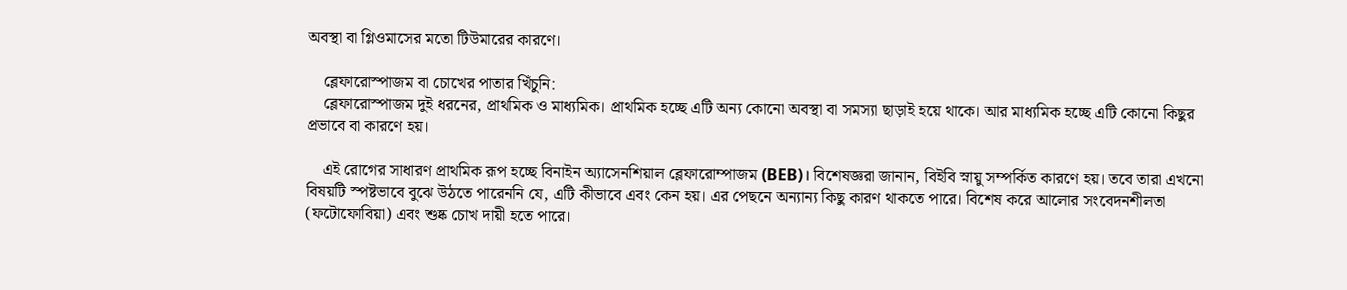অবস্থা বা গ্লিওমাসের মতো টিউমারের কারণে।

    ব্লেফারোস্পাজম বা চোখের পাতার খিঁচুনি:
    ব্লেফারোস্পাজম দুই ধরনের, প্রাথমিক ও মাধ্যমিক। প্রাথমিক হচ্ছে এটি অন্য কোনো অবস্থা বা সমস্যা ছাড়াই হয়ে থাকে। আর মাধ্যমিক হচ্ছে এটি কোনো কিছুর প্রভাবে বা কারণে হয়।

    এই রোগের সাধারণ প্রাথমিক রূপ হচ্ছে বিনাইন অ্যাসেনশিয়াল ব্লেফারোম্পাজম (BEB)। বিশেষজ্ঞরা জানান, বিইবি স্নায়ু সম্পর্কিত কারণে হয়। তবে তারা এখনো বিষয়টি স্পষ্টভাবে বুঝে উঠতে পারেননি যে, এটি কীভাবে এবং কেন হয়। এর পেছনে অন্যান্য কিছু কারণ থাকতে পারে। বিশেষ করে আলোর সংবেদনশীলতা (ফটোফোবিয়া) এবং শুষ্ক চোখ দায়ী হতে পারে।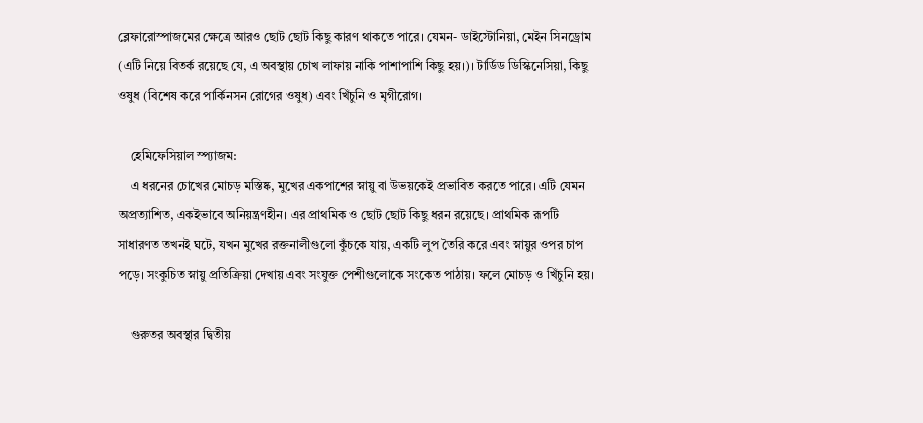ব্লেফারোস্পাজমের ক্ষেত্রে আরও ছোট ছোট কিছু কারণ থাকতে পারে। যেমন- ডাইস্টোনিয়া, মেইন সিনড্রোম (এটি নিয়ে বিতর্ক রয়েছে যে, এ অবস্থায় চোখ লাফায় নাকি পাশাপাশি কিছু হয়।)। টার্ডিড ডিস্কিনেসিয়া, কিছু ওষুধ (বিশেষ করে পার্কিনসন রোগের ওষুধ) এবং খিঁচুনি ও মৃগীরোগ।

    হেমিফেসিয়াল স্প্যাজম:
    এ ধরনের চোখের মোচড় মস্তিষ্ক, মুখের একপাশের স্নায়ু বা উভয়কেই প্রভাবিত করতে পারে। এটি যেমন অপ্রত্যাশিত, একইভাবে অনিয়ন্ত্রণহীন। এর প্রাথমিক ও ছোট ছোট কিছু ধরন রয়েছে। প্রাথমিক রূপটি সাধারণত তখনই ঘটে, যখন মুখের রক্তনালীগুলো কুঁচকে যায়, একটি লুপ তৈরি করে এবং স্নায়ুর ওপর চাপ পড়ে। সংকুচিত স্নায়ু প্রতিক্রিয়া দেখায় এবং সংযুক্ত পেশীগুলোকে সংকেত পাঠায়। ফলে মোচড় ও খিঁচুনি হয়।

    গুরুতর অবস্থার দ্বিতীয়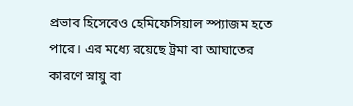প্রভাব হিসেবেও হেমিফেসিয়াল স্প্যাজম হতে পারে। এর মধ্যে রয়েছে ট্রমা বা আঘাতের কারণে স্নায়ু বা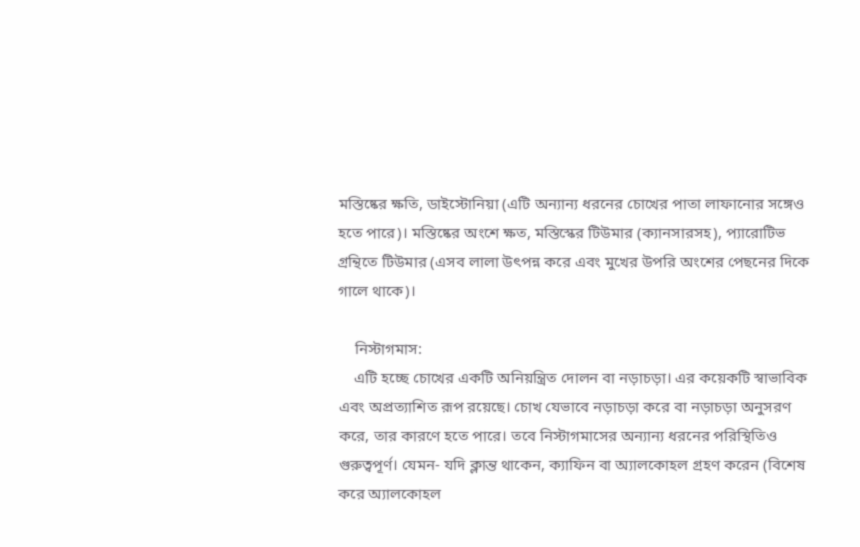মস্তিষ্কের ক্ষতি, ডাইস্টোনিয়া (এটি অন্যান্য ধরনের চোখের পাতা লাফানোর সঙ্গেও হতে পারে)। মস্তিষ্কের অংশে ক্ষত, মস্তিস্কের টিউমার (ক্যানসারসহ), প্যারোটিভ গ্রন্থিতে টিউমার (এসব লালা উৎপন্ন করে এবং মুখের উপরি অংশের পেছনের দিকে গালে থাকে)।

    নিস্টাগমাস:
    এটি হচ্ছে চোখের একটি অনিয়ন্ত্রিত দোলন বা নড়াচড়া। এর কয়েকটি স্বাভাবিক এবং অপ্রত্যাশিত রূপ রয়েছে। চোখ যেভাবে নড়াচড়া করে বা নড়াচড়া অনুসরণ করে, তার কারণে হতে পারে। তবে নিস্টাগমাসের অন্যান্য ধরনের পরিস্থিতিও গুরুত্বপূর্ণ। যেমন- যদি ক্লান্ত থাকেন, ক্যাফিন বা অ্যালকোহল গ্রহণ করেন (বিশেষ করে অ্যালকোহল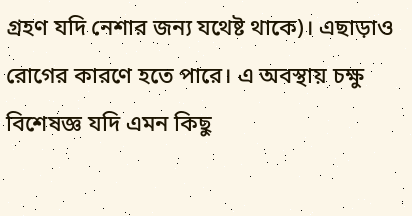গ্রহণ যদি নেশার জন্য যথেষ্ট থাকে)। এছাড়াও রোগের কারণে হতে পারে। এ অবস্থায় চক্ষু বিশেষজ্ঞ যদি এমন কিছু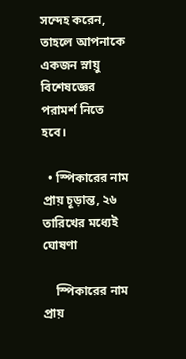সন্দেহ করেন, তাহলে আপনাকে একজন স্নায়ু বিশেষজ্ঞের পরামর্শ নিতে হবে।

  • স্পিকারের নাম প্রায় চূড়ান্ত, ২৬ তারিখের মধ্যেই ঘোষণা

    স্পিকারের নাম প্রায়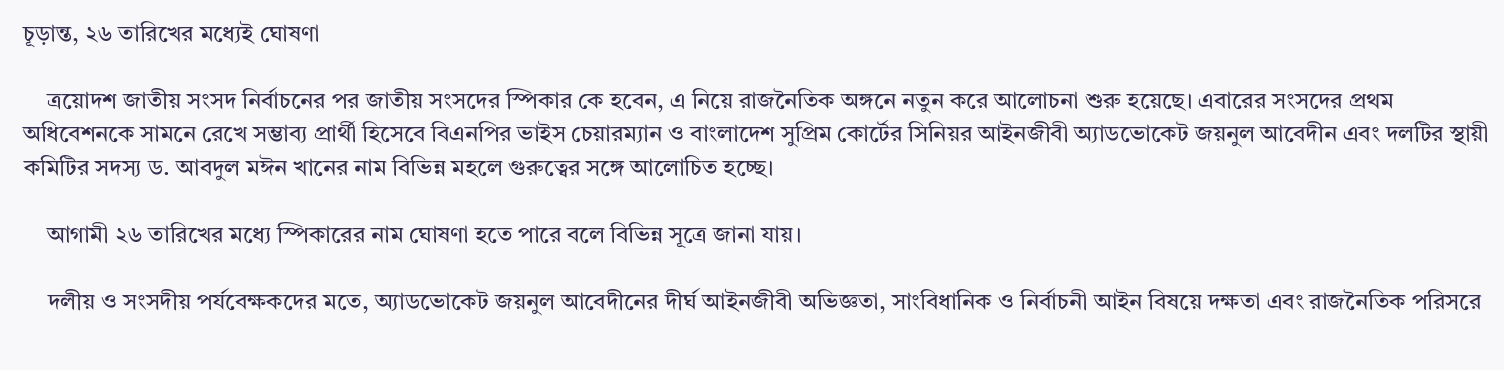চূড়ান্ত, ২৬ তারিখের মধ্যেই ঘোষণা

    ত্রয়োদশ জাতীয় সংসদ নির্বাচনের পর জাতীয় সংসদের স্পিকার কে হবেন, এ নিয়ে রাজনৈতিক অঙ্গনে নতুন করে আলোচনা শুরু হয়েছে। এবারের সংসদের প্রথম অধিবেশনকে সামনে রেখে সম্ভাব্য প্রার্থী হিসেবে বিএনপির ভাইস চেয়ারম্যান ও বাংলাদেশ সুপ্রিম কোর্টের সিনিয়র আইনজীবী অ্যাডভোকেট জয়নুল আবেদীন এবং দলটির স্থায়ী কমিটির সদস্য ড. আবদুল মঈন খানের নাম বিভিন্ন মহলে গুরুত্বের সঙ্গে আলোচিত হচ্ছে।

    আগামী ২৬ তারিখের মধ্যে স্পিকারের নাম ঘোষণা হতে পারে বলে বিভিন্ন সূত্রে জানা যায়।

    দলীয় ও সংসদীয় পর্যবেক্ষকদের মতে, অ্যাডভোকেট জয়নুল আবেদীনের দীর্ঘ আইনজীবী অভিজ্ঞতা, সাংবিধানিক ও নির্বাচনী আইন বিষয়ে দক্ষতা এবং রাজনৈতিক পরিসরে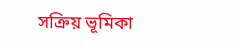সক্রিয় ভূমিকা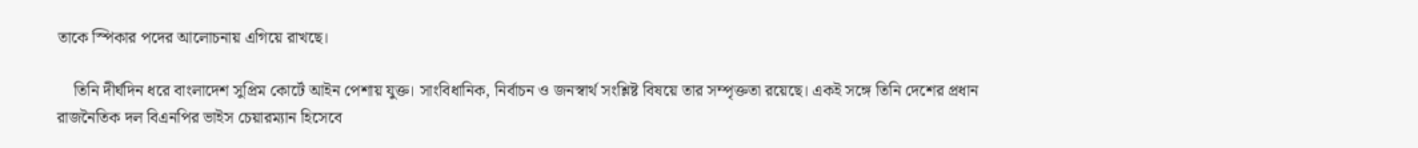তাকে স্পিকার পদের আলোচনায় এগিয়ে রাখছে।

    তিনি দীর্ঘদিন ধরে বাংলাদেশ সুপ্রিম কোর্টে আইন পেশায় যুক্ত। সাংবিধানিক, নির্বাচন ও জনস্বার্থ সংশ্লিষ্ট বিষয়ে তার সম্পৃক্ততা রয়েছে। একই সঙ্গে তিনি দেশের প্রধান রাজনৈতিক দল বিএনপির ভাইস চেয়ারম্যান হিসেবে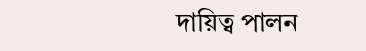দায়িত্ব পালন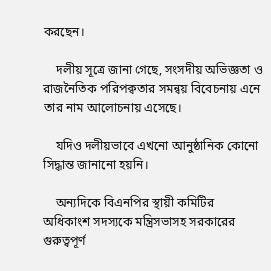করছেন।

    দলীয় সূত্রে জানা গেছে, সংসদীয় অভিজ্ঞতা ও রাজনৈতিক পরিপক্বতার সমন্বয় বিবেচনায় এনে তার নাম আলোচনায় এসেছে।

    যদিও দলীয়ভাবে এখনো আনুষ্ঠানিক কোনো সিদ্ধান্ত জানানো হয়নি।

    অন্যদিকে বিএনপির স্থায়ী কমিটির অধিকাংশ সদস্যকে মন্ত্রিসভাসহ সরকারের গুরুত্বপূর্ণ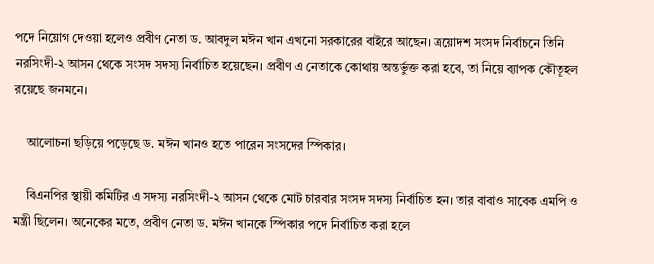পদে নিয়োগ দেওয়া হলেও প্রবীণ নেতা ড. আবদুল মঈন খান এখনো সরকারের বাইরে আছেন। ত্রয়োদশ সংসদ নির্বাচনে তিনি নরসিংদী-২ আসন থেকে সংসদ সদস্য নির্বাচিত হয়েছেন। প্রবীণ এ নেতাকে কোথায় অন্তর্ভুক্ত করা হবে, তা নিয়ে ব্যাপক কৌতূহল রয়েছে জনমনে।

    আলোচনা ছড়িয়ে পড়েছে ড. মঈন খানও হতে পারেন সংসদের স্পিকার।

    বিএনপির স্থায়ী কমিটির এ সদস্য নরসিংদী-২ আসন থেকে মোট চারবার সংসদ সদস্য নির্বাচিত হন। তার বাবাও সাবেক এমপি ও মন্ত্রী ছিলেন। অনেকের মতে, প্রবীণ নেতা ড. মঈন খানকে স্পিকার পদে নির্বাচিত করা হলে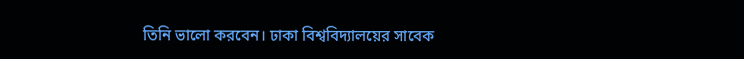তিনি ভালো করবেন। ঢাকা বিশ্ববিদ্যালয়ের সাবেক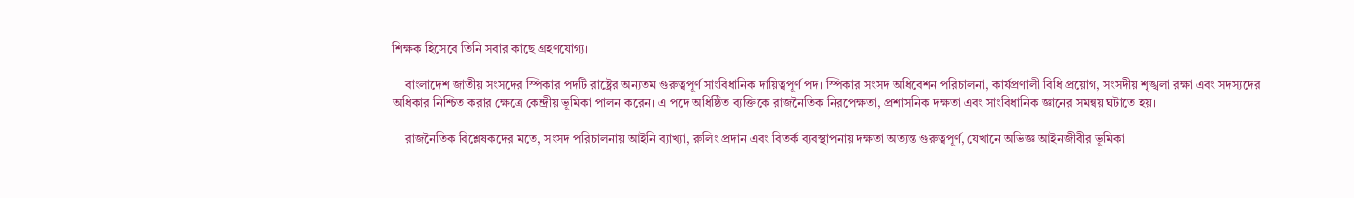শিক্ষক হিসেবে তিনি সবার কাছে গ্রহণযোগ্য।

    বাংলাদেশ জাতীয় সংসদের স্পিকার পদটি রাষ্ট্রের অন্যতম গুরুত্বপূর্ণ সাংবিধানিক দায়িত্বপূর্ণ পদ। স্পিকার সংসদ অধিবেশন পরিচালনা, কার্যপ্রণালী বিধি প্রয়োগ, সংসদীয় শৃঙ্খলা রক্ষা এবং সদস্যদের অধিকার নিশ্চিত করার ক্ষেত্রে কেন্দ্রীয় ভূমিকা পালন করেন। এ পদে অধিষ্ঠিত ব্যক্তিকে রাজনৈতিক নিরপেক্ষতা, প্রশাসনিক দক্ষতা এবং সাংবিধানিক জ্ঞানের সমন্বয় ঘটাতে হয়।

    রাজনৈতিক বিশ্লেষকদের মতে, সংসদ পরিচালনায় আইনি ব্যাখ্যা, রুলিং প্রদান এবং বিতর্ক ব্যবস্থাপনায় দক্ষতা অত্যন্ত গুরুত্বপূর্ণ, যেখানে অভিজ্ঞ আইনজীবীর ভূমিকা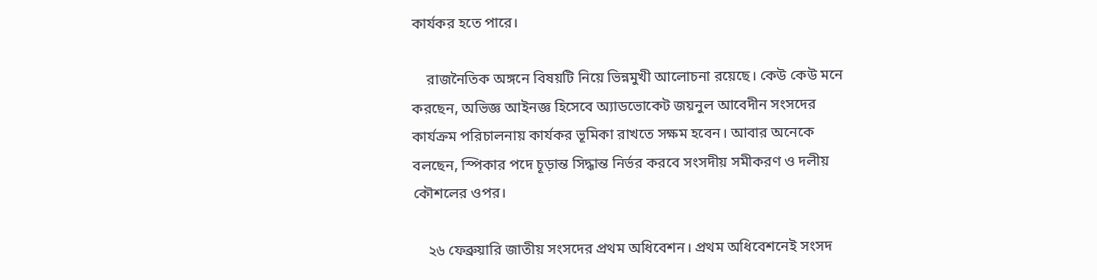কার্যকর হতে পারে।

    রাজনৈতিক অঙ্গনে বিষয়টি নিয়ে ভিন্নমুখী আলোচনা রয়েছে। কেউ কেউ মনে করছেন, অভিজ্ঞ আইনজ্ঞ হিসেবে অ্যাডভোকেট জয়নুল আবেদীন সংসদের কার্যক্রম পরিচালনায় কার্যকর ভূমিকা রাখতে সক্ষম হবেন। আবার অনেকে বলছেন, স্পিকার পদে চূড়ান্ত সিদ্ধান্ত নির্ভর করবে সংসদীয় সমীকরণ ও দলীয় কৌশলের ওপর।

    ২৬ ফেব্রুয়ারি জাতীয় সংসদের প্রথম অধিবেশন। প্রথম অধিবেশনেই সংসদ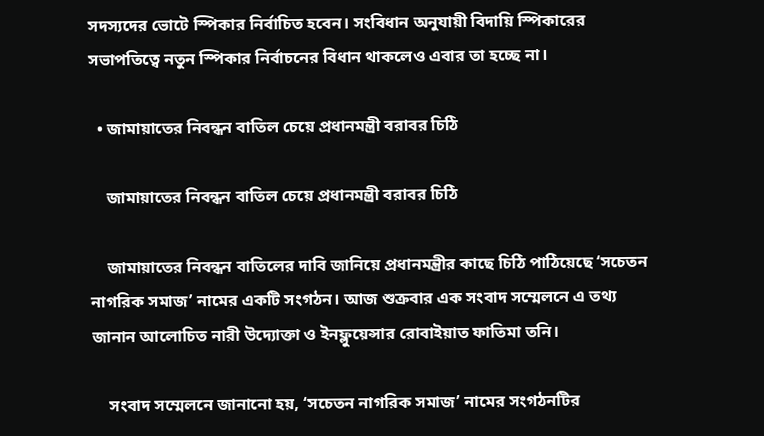সদস্যদের ভোটে স্পিকার নির্বাচিত হবেন। সংবিধান অনুযায়ী বিদায়ি স্পিকারের সভাপতিত্বে নতুন স্পিকার নির্বাচনের বিধান থাকলেও এবার তা হচ্ছে না।

  • জামায়াতের নিবন্ধন বাতিল চেয়ে প্রধানমন্ত্রী বরাবর চিঠি

    জামায়াতের নিবন্ধন বাতিল চেয়ে প্রধানমন্ত্রী বরাবর চিঠি

    জামায়াতের নিবন্ধন বাতিলের দাবি জানিয়ে প্রধানমন্ত্রীর কাছে চিঠি পাঠিয়েছে ‘সচেতন নাগরিক সমাজ’ নামের একটি সংগঠন। আজ শুক্রবার এক সংবাদ সম্মেলনে এ তথ্য জানান আলোচিত নারী উদ্যোক্তা ও ইনফ্লুয়েন্সার রোবাইয়াত ফাতিমা তনি।

    সংবাদ সম্মেলনে জানানো হয়, ‘সচেতন নাগরিক সমাজ’ নামের সংগঠনটির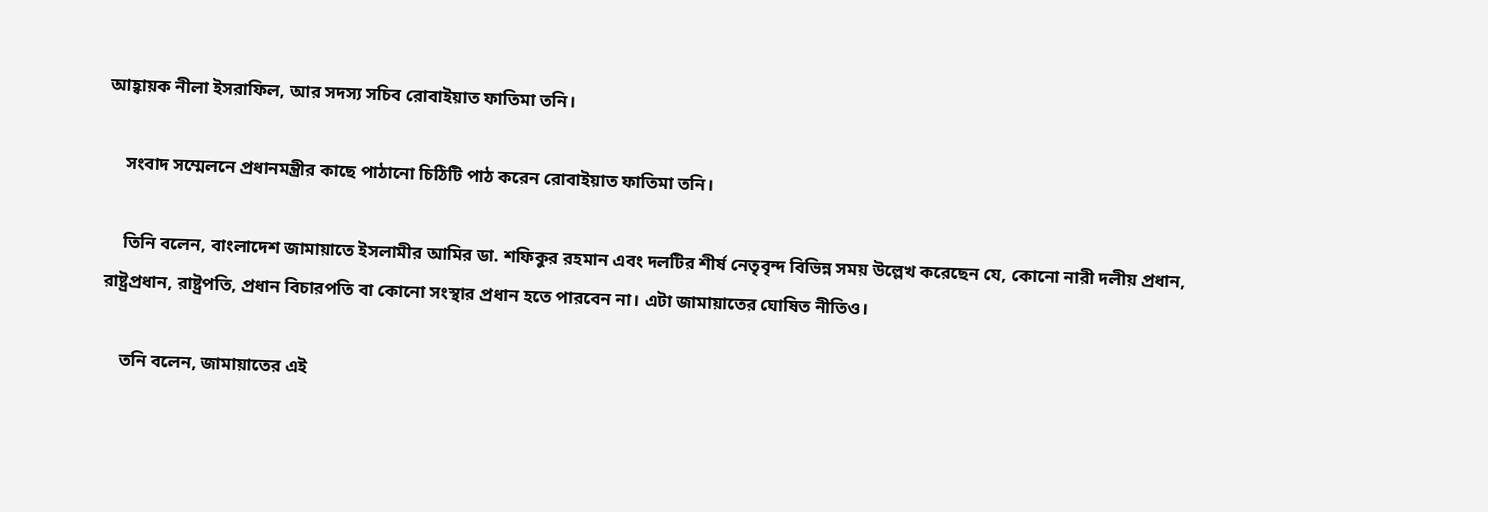আহ্বায়ক নীলা ইসরাফিল, আর সদস্য সচিব রোবাইয়াত ফাতিমা তনি।

    সংবাদ সম্মেলনে প্রধানমন্ত্রীর কাছে পাঠানো চিঠিটি পাঠ করেন রোবাইয়াত ফাতিমা তনি।

    তিনি বলেন, বাংলাদেশ জামায়াতে ইসলামীর আমির ডা. শফিকুর রহমান এবং দলটির শীর্ষ নেতৃবৃন্দ বিভিন্ন সময় উল্লেখ করেছেন যে, কোনো নারী দলীয় প্রধান, রাষ্ট্রপ্রধান, রাষ্ট্রপতি, প্রধান বিচারপতি বা কোনো সংস্থার প্রধান হতে পারবেন না। এটা জামায়াতের ঘোষিত নীতিও।

    তনি বলেন, জামায়াতের এই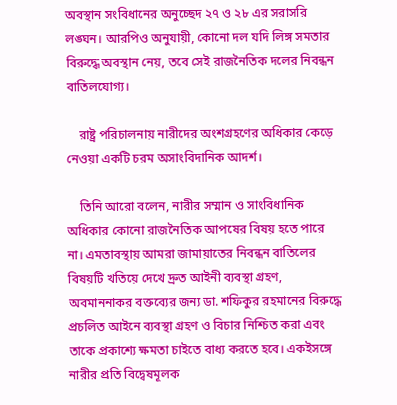অবস্থান সংবিধানের অনুচ্ছেদ ২৭ ও ২৮ এর সরাসরি লঙ্ঘন। আরপিও অনুযায়ী, কোনো দল যদি লিঙ্গ সমতার বিরুদ্ধে অবস্থান নেয়, তবে সেই রাজনৈতিক দলের নিবন্ধন বাতিলযোগ্য।

    রাষ্ট্র পরিচালনায় নারীদের অংশগ্রহণের অধিকার কেড়ে নেওয়া একটি চরম অসাংবিদানিক আদর্শ।

    তিনি আরো বলেন, নারীর সম্মান ও সাংবিধানিক অধিকার কোনো রাজনৈতিক আপষের বিষয় হতে পারে না। এমতাবস্থায় আমরা জামায়াতের নিবন্ধন বাতিলের বিষয়টি খতিয়ে দেখে দ্রুত আইনী ব্যবস্থা গ্রহণ, অবমাননাকর বক্তব্যের জন্য ডা. শফিকুর রহমানের বিরুদ্ধে প্রচলিত আইনে ব্যবস্থা গ্রহণ ও বিচার নিশ্চিত করা এবং তাকে প্রকাশ্যে ক্ষমতা চাইতে বাধ্য করতে হবে। একইসঙ্গে নারীর প্রতি বিদ্বেষমূলক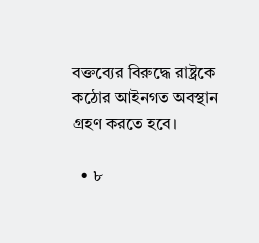বক্তব্যের বিরুদ্ধে রাষ্ট্রকে কঠোর আইনগত অবস্থান গ্রহণ করতে হবে।

  • ৮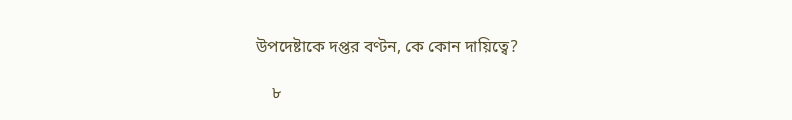উপদেষ্টাকে দপ্তর বণ্টন, কে কোন দায়িত্বে?

    ৮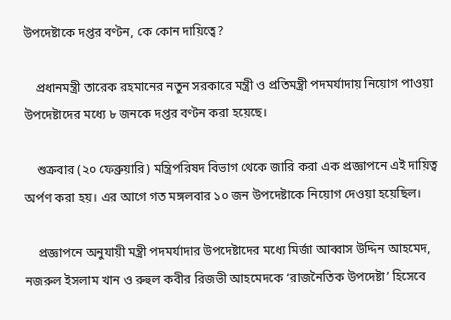উপদেষ্টাকে দপ্তর বণ্টন, কে কোন দায়িত্বে?

    প্রধানমন্ত্রী তারেক রহমানের নতুন সরকারে মন্ত্রী ও প্রতিমন্ত্রী পদমর্যাদায় নিয়োগ পাওয়া উপদেষ্টাদের মধ্যে ৮ জনকে দপ্তর বণ্টন করা হয়েছে।

    শুক্রবার (২০ ফেব্রুয়ারি) মন্ত্রিপরিষদ বিভাগ থেকে জারি করা এক প্রজ্ঞাপনে এই দায়িত্ব অর্পণ করা হয়। এর আগে গত মঙ্গলবার ১০ জন উপদেষ্টাকে নিয়োগ দেওয়া হয়েছিল।

    প্রজ্ঞাপনে অনুযায়ী মন্ত্রী পদমর্যাদার উপদেষ্টাদের মধ্যে মির্জা আব্বাস উদ্দিন আহমেদ, নজরুল ইসলাম খান ও রুহুল কবীর রিজভী আহমেদকে ‘রাজনৈতিক উপদেষ্টা’ হিসেবে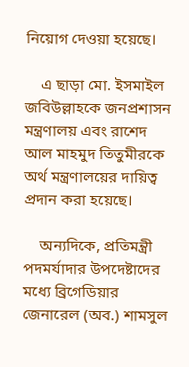নিয়োগ দেওয়া হয়েছে।

    এ ছাড়া মো. ইসমাইল জবিউল্লাহকে জনপ্রশাসন মন্ত্রণালয় এবং রাশেদ আল মাহমুদ তিতুমীরকে অর্থ মন্ত্রণালয়ের দায়িত্ব প্রদান করা হয়েছে।

    অন্যদিকে, প্রতিমন্ত্রী পদমর্যাদার উপদেষ্টাদের মধ্যে ব্রিগেডিয়ার জেনারেল (অব.) শামসুল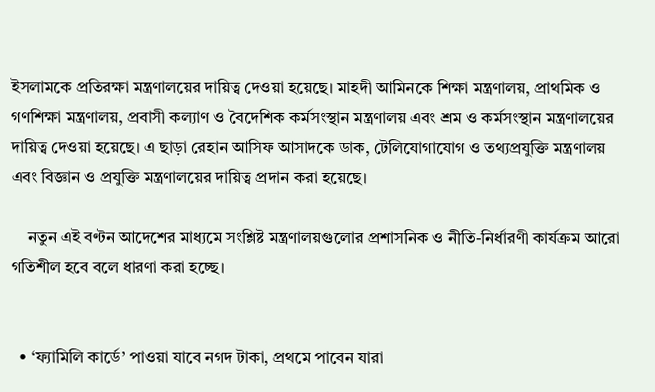ইসলামকে প্রতিরক্ষা মন্ত্রণালয়ের দায়িত্ব দেওয়া হয়েছে। মাহদী আমিনকে শিক্ষা মন্ত্রণালয়, প্রাথমিক ও গণশিক্ষা মন্ত্রণালয়, প্রবাসী কল্যাণ ও বৈদেশিক কর্মসংস্থান মন্ত্রণালয় এবং শ্রম ও কর্মসংস্থান মন্ত্রণালয়ের দায়িত্ব দেওয়া হয়েছে। এ ছাড়া রেহান আসিফ আসাদকে ডাক, টেলিযোগাযোগ ও তথ্যপ্রযুক্তি মন্ত্রণালয় এবং বিজ্ঞান ও প্রযুক্তি মন্ত্রণালয়ের দায়িত্ব প্রদান করা হয়েছে।

    নতুন এই বণ্টন আদেশের মাধ্যমে সংশ্লিষ্ট মন্ত্রণালয়গুলোর প্রশাসনিক ও নীতি-নির্ধারণী কার্যক্রম আরো গতিশীল হবে বলে ধারণা করা হচ্ছে।


  • ‘ফ্যামিলি কার্ডে’ পাওয়া যাবে নগদ টাকা, প্রথমে পাবেন যারা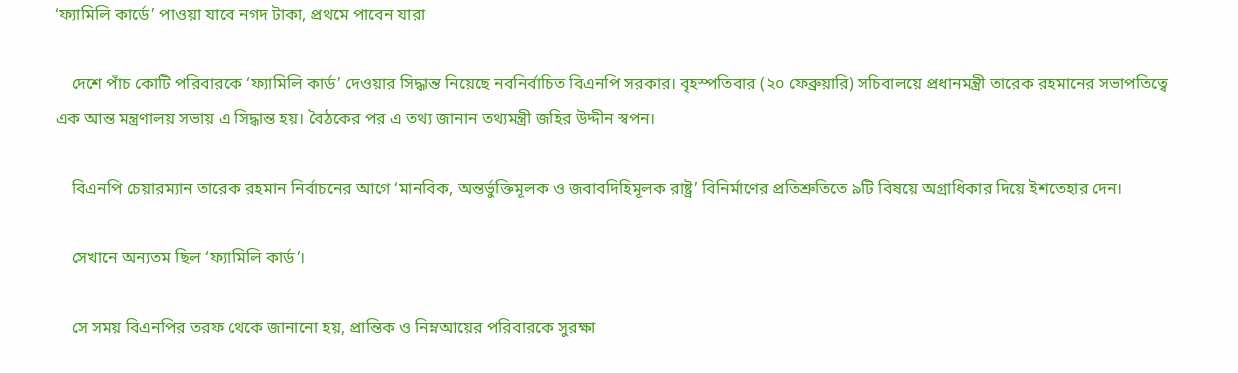‘ফ্যামিলি কার্ডে’ পাওয়া যাবে নগদ টাকা, প্রথমে পাবেন যারা

    দেশে পাঁচ কোটি পরিবারকে ‘ফ্যামিলি কার্ড’ দেওয়ার সিদ্ধান্ত নিয়েছে নবনির্বাচিত বিএনপি সরকার। বৃহস্পতিবার (২০ ফেব্রুয়ারি) সচিবালয়ে প্রধানমন্ত্রী তারেক রহমানের সভাপতিত্বে এক আন্ত মন্ত্রণালয় সভায় এ সিদ্ধান্ত হয়। বৈঠকের পর এ তথ্য জানান তথ্যমন্ত্রী জহির উদ্দীন স্বপন।

    বিএনপি চেয়ারম্যান তারেক রহমান নির্বাচনের আগে ‘মানবিক, অন্তর্ভুক্তিমূলক ও জবাবদিহিমূলক রাষ্ট্র’ বিনির্মাণের প্রতিশ্রুতিতে ৯টি বিষয়ে অগ্রাধিকার দিয়ে ইশতেহার দেন।

    সেখানে অন্যতম ছিল ‘ফ্যামিলি কার্ড’।

    সে সময় বিএনপির তরফ থেকে জানানো হয়, প্রান্তিক ও নিম্নআয়ের পরিবারকে সুরক্ষা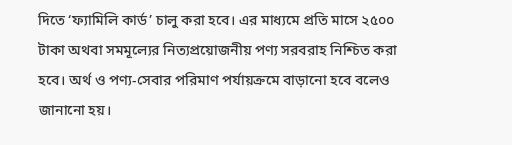দিতে ‘ফ্যামিলি কার্ড’ চালু করা হবে। এর মাধ্যমে প্রতি মাসে ২৫০০ টাকা অথবা সমমূল্যের নিত্যপ্রয়োজনীয় পণ্য সরবরাহ নিশ্চিত করা হবে। অর্থ ও পণ্য-সেবার পরিমাণ পর্যায়ক্রমে বাড়ানো হবে বলেও জানানো হয়।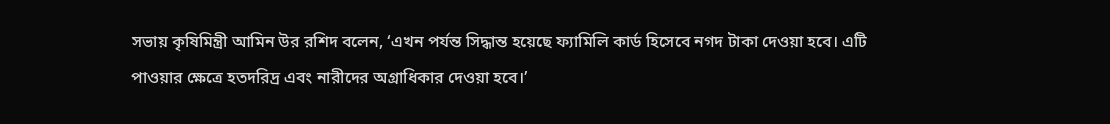সভায় কৃষিমিন্ত্রী আমিন উর রশিদ বলেন, ‘এখন পর্যন্ত সিদ্ধান্ত হয়েছে ফ্যামিলি কার্ড হিসেবে নগদ টাকা দেওয়া হবে। এটি পাওয়ার ক্ষেত্রে হতদরিদ্র এবং নারীদের অগ্রাধিকার দেওয়া হবে।’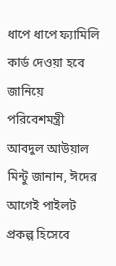ধাপে ধাপে ফ্যামিলি কার্ড দেওয়া হবে জানিয়ে পরিবেশমন্ত্রী আবদুল আউয়াল মিন্টু জানান, ঈদের আগেই পাইলট প্রকল্প হিসেবে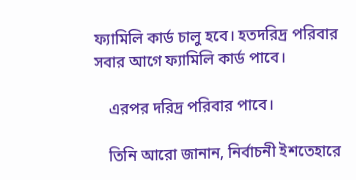ফ্যামিলি কার্ড চালু হবে। হতদরিদ্র পরিবার সবার আগে ফ্যামিলি কার্ড পাবে।

    এরপর দরিদ্র পরিবার পাবে।

    তিনি আরো জানান, নির্বাচনী ইশতেহারে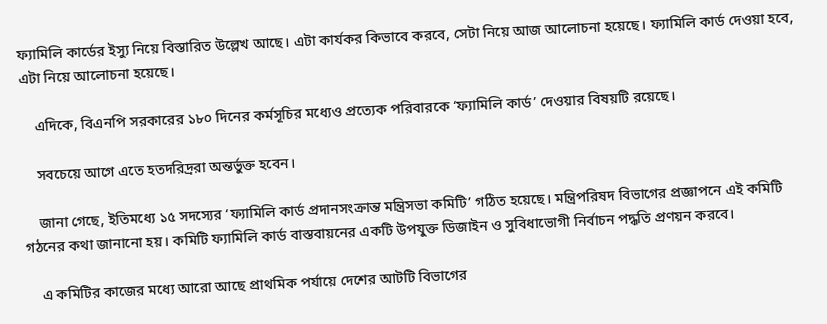ফ্যামিলি কার্ডের ইস্যু নিয়ে বিস্তারিত উল্লেখ আছে। এটা কার্যকর কিভাবে করবে, সেটা নিয়ে আজ আলোচনা হয়েছে। ফ্যামিলি কার্ড দেওয়া হবে, এটা নিয়ে আলোচনা হয়েছে।

    এদিকে, বিএনপি সরকারের ১৮০ দিনের কর্মসূচির মধ্যেও প্রত্যেক পরিবারকে ‘ফ্যামিলি কার্ড’ দেওয়ার বিষয়টি রয়েছে।

    সবচেয়ে আগে এতে হতদরিদ্ররা অন্তর্ভুক্ত হবেন।

    জানা গেছে, ইতিমধ্যে ১৫ সদস্যের ‘ফ্যামিলি কার্ড প্রদানসংক্রান্ত মন্ত্রিসভা কমিটি’ গঠিত হয়েছে। মন্ত্রিপরিষদ বিভাগের প্রজ্ঞাপনে এই কমিটি গঠনের কথা জানানো হয়। কমিটি ফ্যামিলি কার্ড বাস্তবায়নের একটি উপযুক্ত ডিজাইন ও সুবিধাভোগী নির্বাচন পদ্ধতি প্রণয়ন করবে।

    এ কমিটির কাজের মধ্যে আরো আছে প্রাথমিক পর্যায়ে দেশের আটটি বিভাগের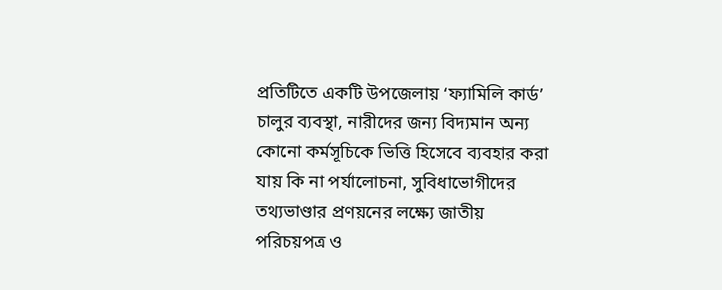প্রতিটিতে একটি উপজেলায় ‘ফ্যামিলি কার্ড’ চালুর ব্যবস্থা, নারীদের জন্য বিদ্যমান অন্য কোনো কর্মসূচিকে ভিত্তি হিসেবে ব্যবহার করা যায় কি না পর্যালোচনা, সুবিধাভোগীদের তথ্যভাণ্ডার প্রণয়নের লক্ষ্যে জাতীয় পরিচয়পত্র ও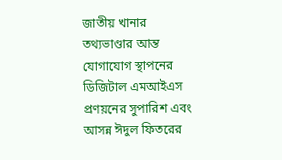জাতীয় খানার তথ্যভাণ্ডার আন্ত যোগাযোগ স্থাপনের ডিজিটাল এমআইএস প্রণয়নের সুপারিশ এবং আসন্ন ঈদুল ফিতরের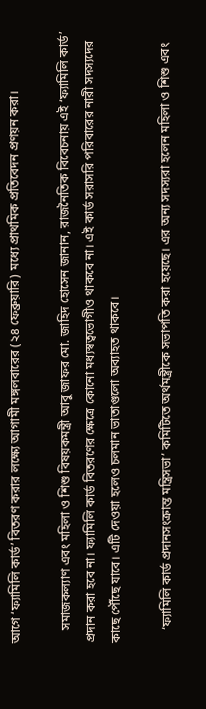আগে ‘ফ্যামিলি কার্ড’ বিতরণ করার লক্ষ্যে আগামী মঙ্গলবারের (২৪ ফেব্রুয়ারি) মধ্যে প্রাথমিক প্রতিবেদন প্রণয়ন করা।

    সমাজকল্যাণ এবং মহিলা ও শিশু বিষয়কমন্ত্রী আবু জাফর মো. জাহিদ হোসেন জানান, রাজনৈতিক বিবেচনায় এই ‘ফ্যামিলি কার্ড’ প্রদান করা হবে না। ফ্যামিলি কার্ড বিতরণের ক্ষেত্রে কোনো মধ্যস্বত্বভোগীও থাকবে না। এই কার্ড সরাসরি পরিবারের নারী সদস্যদের কাছে পৌঁছে যাবে। এটি দেওয়া হলেও চলমান ভাতাগুলো অব্যাহত থাকবে।

    ‘ফ্যামিলি কার্ড প্রদানসংক্রান্ত মন্ত্রিসভা’ কমিটিতে অর্থমন্ত্রীকে সভাপতি করা হয়েছে। এর অন্য সদস্যরা হলেন মহিলা ও শিশু এবং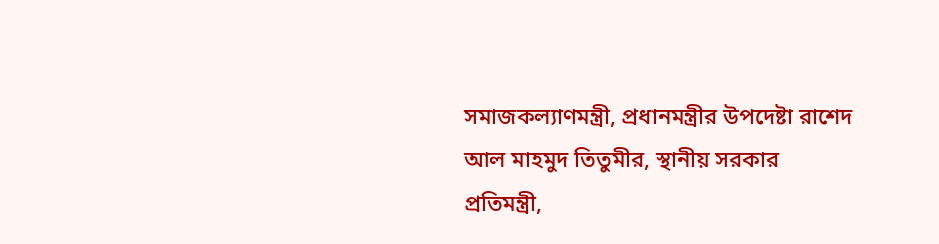সমাজকল্যাণমন্ত্রী, প্রধানমন্ত্রীর উপদেষ্টা রাশেদ আল মাহমুদ তিতুমীর, স্থানীয় সরকার প্রতিমন্ত্রী,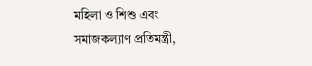মহিলা ও শিশু এবং সমাজকল্যাণ প্রতিমন্ত্রী,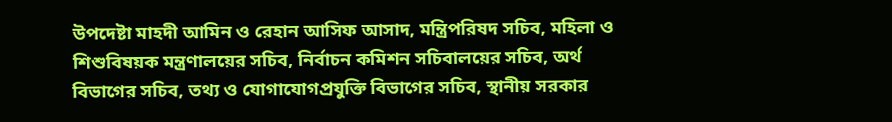উপদেষ্টা মাহদী আমিন ও রেহান আসিফ আসাদ, মন্ত্রিপরিষদ সচিব, মহিলা ও শিশুবিষয়ক মন্ত্রণালয়ের সচিব, নির্বাচন কমিশন সচিবালয়ের সচিব, অর্থ বিভাগের সচিব, তথ্য ও যোগাযোগপ্রযুক্তি বিভাগের সচিব, স্থানীয় সরকার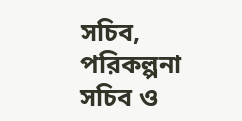সচিব, পরিকল্পনা সচিব ও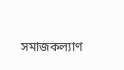সমাজকল্যাণ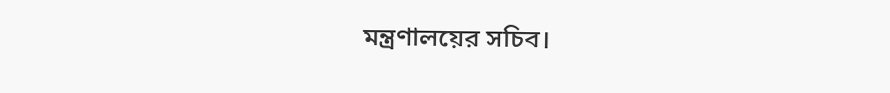মন্ত্রণালয়ের সচিব।